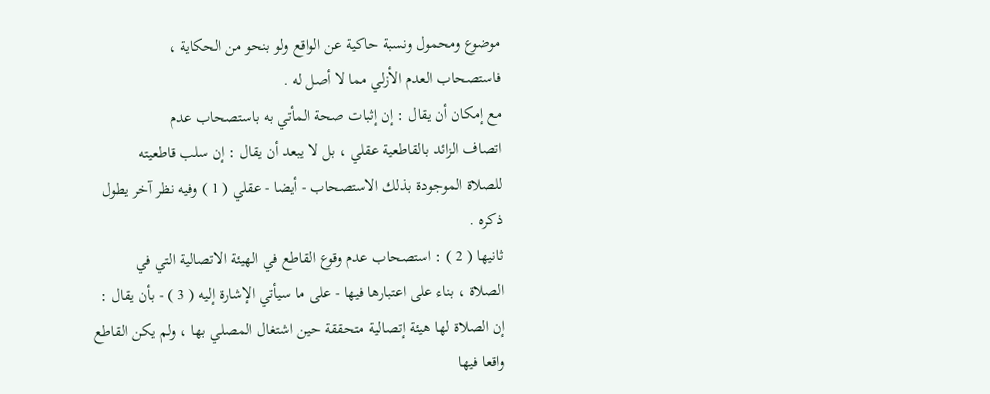موضوع ومحمول ونسبة حاكية عن الواقع ولو بنحو من الحكاية ،
فاستصحاب العدم الأزلي مما لا أصل له .
مع إمكان أن يقال : إن إثبات صحة المأتي به باستصحاب عدم
اتصاف الزائد بالقاطعية عقلي ، بل لا يبعد أن يقال : إن سلب قاطعيته
للصلاة الموجودة بذلك الاستصحاب - أيضا - عقلي ( 1 ) وفيه نظر آخر يطول
ذكره .
ثانيها ( 2 ) : استصحاب عدم وقوع القاطع في الهيئة الاتصالية التي في
الصلاة ، بناء على اعتبارها فيها - على ما سيأتي الإشارة إليه ( 3 ) - بأن يقال :
إن الصلاة لها هيئة إتصالية متحققة حين اشتغال المصلي بها ، ولم يكن القاطع
واقعا فيها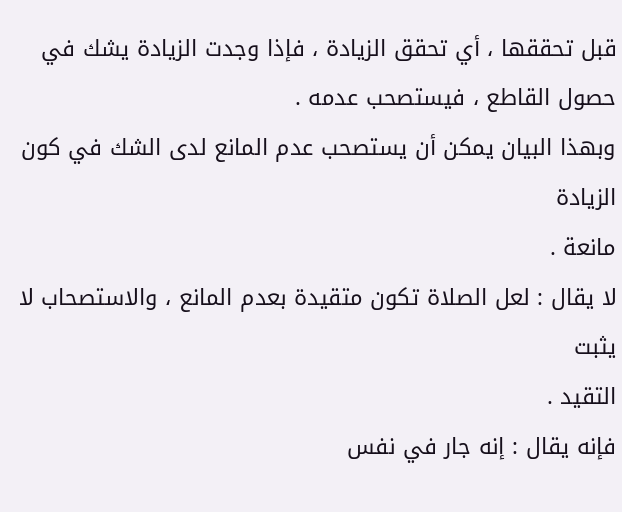قبل تحققها ، أي تحقق الزيادة ، فإذا وجدت الزيادة يشك في
حصول القاطع ، فيستصحب عدمه .
وبهذا البيان يمكن أن يستصحب عدم المانع لدى الشك في كون الزيادة
مانعة .
لا يقال : لعل الصلاة تكون متقيدة بعدم المانع ، والاستصحاب لا يثبت
التقيد .
فإنه يقال : إنه جار في نفس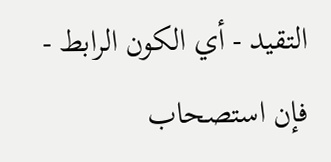التقيد - أي الكون الرابط - فإن استصحاب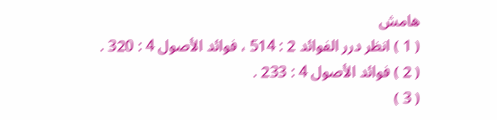هامش
( 1 ) انظر درر الفوائد 2 : 514 ، فوائد الأصول 4 : 320 .
( 2 ) فوائد الأصول 4 : 233 .
( 3 )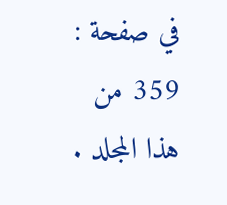في صفحة : 359 من هذا المجلد .